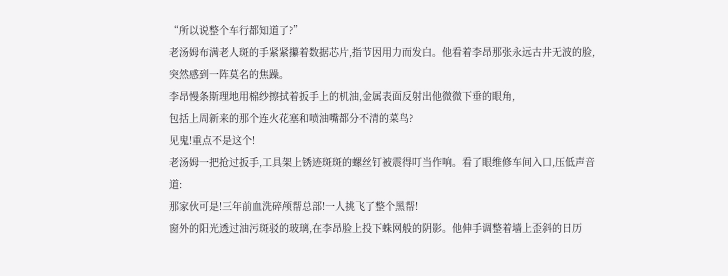“所以说整个车行都知道了?”
老汤姆布满老人斑的手紧紧攥着数据芯片,指节因用力而发白。他看着李昂那张永远古井无波的脸,突然感到一阵莫名的焦躁。
李昂慢条斯理地用棉纱擦拭着扳手上的机油,金属表面反射出他微微下垂的眼角,
包括上周新来的那个连火花塞和喷油嘴都分不清的菜鸟?
见鬼!重点不是这个!
老汤姆一把抢过扳手,工具架上锈迹斑斑的螺丝钉被震得叮当作响。看了眼维修车间入口,压低声音道:
那家伙可是!三年前血洗碎颅帮总部!一人挑飞了整个黑帮!
窗外的阳光透过油污斑驳的玻璃,在李昂脸上投下蛛网般的阴影。他伸手调整着墙上歪斜的日历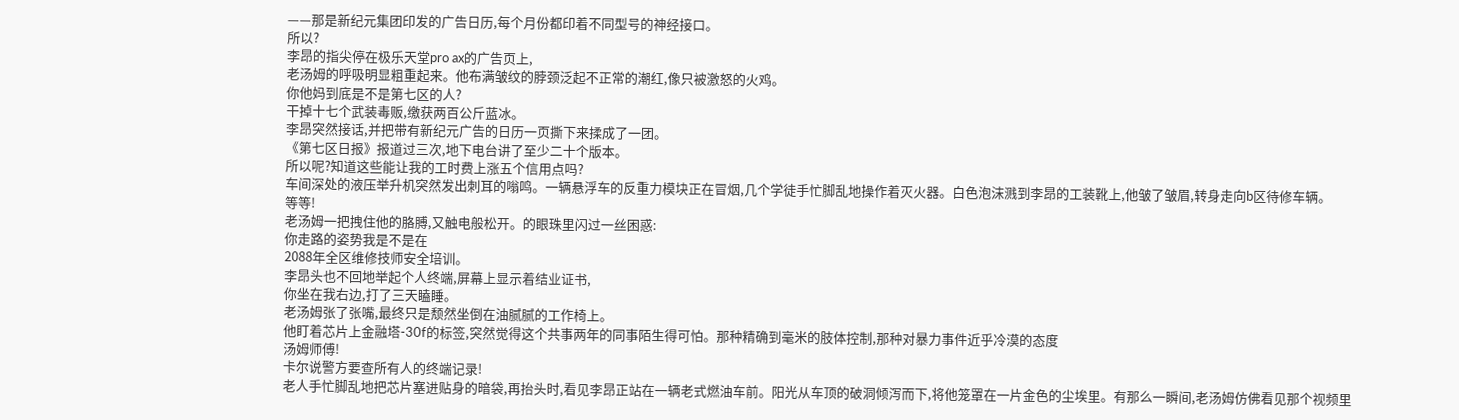——那是新纪元集团印发的广告日历,每个月份都印着不同型号的神经接口。
所以?
李昂的指尖停在极乐天堂pro ax的广告页上,
老汤姆的呼吸明显粗重起来。他布满皱纹的脖颈泛起不正常的潮红,像只被激怒的火鸡。
你他妈到底是不是第七区的人?
干掉十七个武装毒贩,缴获两百公斤蓝冰。
李昂突然接话,并把带有新纪元广告的日历一页撕下来揉成了一团。
《第七区日报》报道过三次,地下电台讲了至少二十个版本。
所以呢?知道这些能让我的工时费上涨五个信用点吗?
车间深处的液压举升机突然发出刺耳的嗡鸣。一辆悬浮车的反重力模块正在冒烟,几个学徒手忙脚乱地操作着灭火器。白色泡沫溅到李昂的工装靴上,他皱了皱眉,转身走向b区待修车辆。
等等!
老汤姆一把拽住他的胳膊,又触电般松开。的眼珠里闪过一丝困惑:
你走路的姿势我是不是在
2088年全区维修技师安全培训。
李昂头也不回地举起个人终端,屏幕上显示着结业证书,
你坐在我右边,打了三天瞌睡。
老汤姆张了张嘴,最终只是颓然坐倒在油腻腻的工作椅上。
他盯着芯片上金融塔-30f的标签,突然觉得这个共事两年的同事陌生得可怕。那种精确到毫米的肢体控制,那种对暴力事件近乎冷漠的态度
汤姆师傅!
卡尔说警方要查所有人的终端记录!
老人手忙脚乱地把芯片塞进贴身的暗袋,再抬头时,看见李昂正站在一辆老式燃油车前。阳光从车顶的破洞倾泻而下,将他笼罩在一片金色的尘埃里。有那么一瞬间,老汤姆仿佛看见那个视频里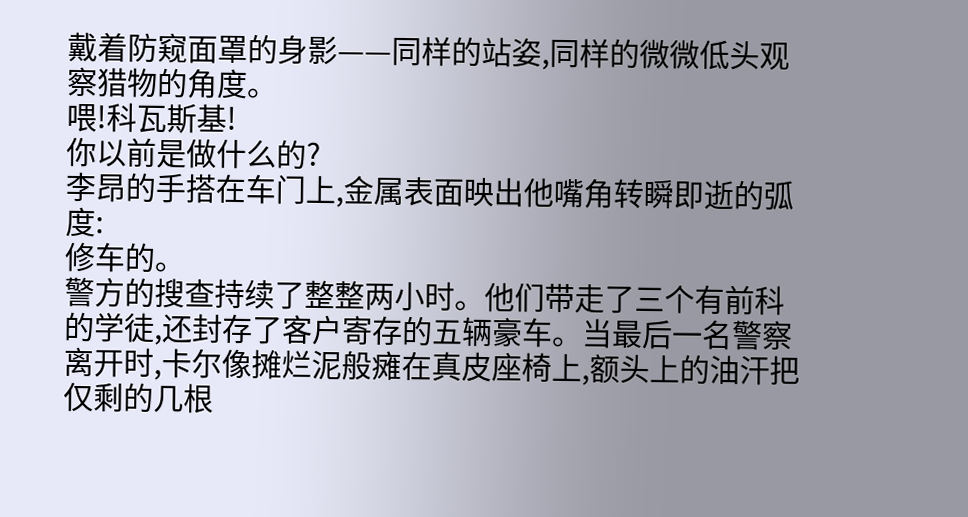戴着防窥面罩的身影——同样的站姿,同样的微微低头观察猎物的角度。
喂!科瓦斯基!
你以前是做什么的?
李昂的手搭在车门上,金属表面映出他嘴角转瞬即逝的弧度:
修车的。
警方的搜查持续了整整两小时。他们带走了三个有前科的学徒,还封存了客户寄存的五辆豪车。当最后一名警察离开时,卡尔像摊烂泥般瘫在真皮座椅上,额头上的油汗把仅剩的几根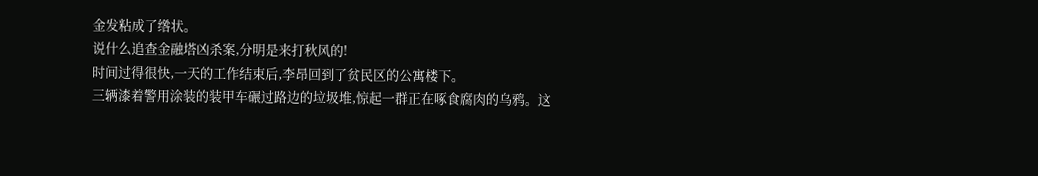金发粘成了绺状。
说什么追查金融塔凶杀案,分明是来打秋风的!
时间过得很快,一天的工作结束后,李昂回到了贫民区的公寓楼下。
三辆漆着警用涂装的装甲车碾过路边的垃圾堆,惊起一群正在啄食腐肉的乌鸦。这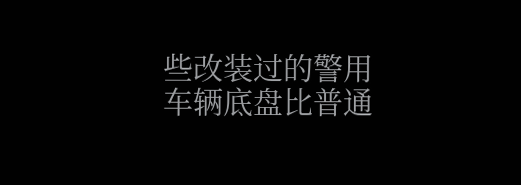些改装过的警用车辆底盘比普通